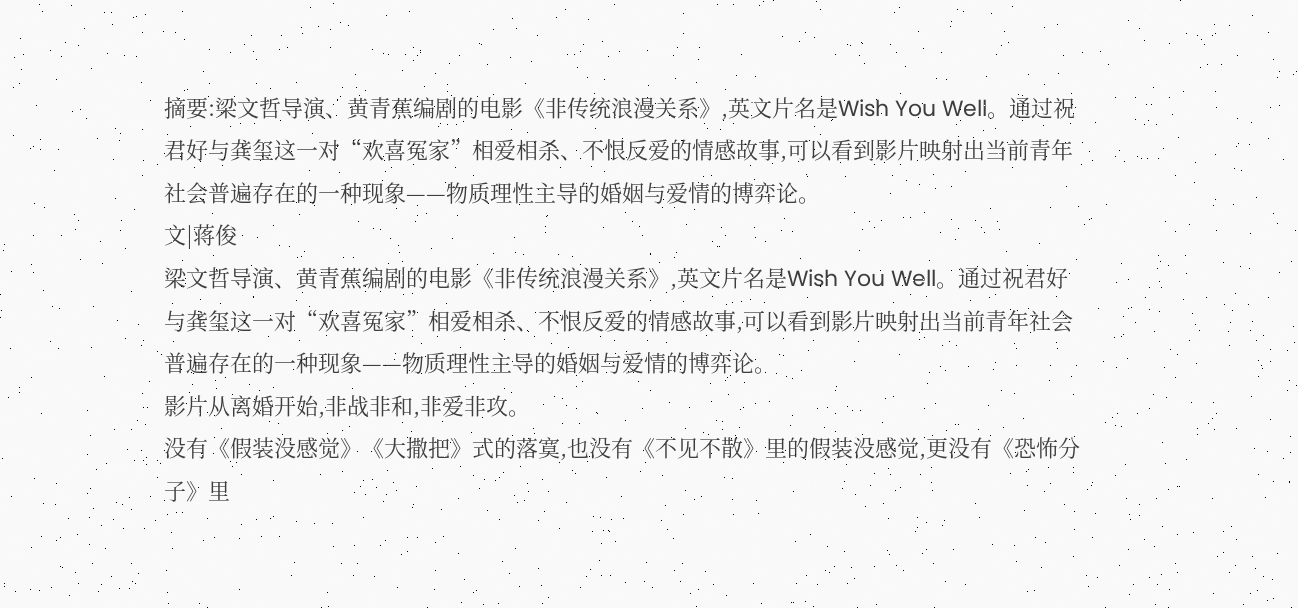摘要:梁文哲导演、黄青蕉编剧的电影《非传统浪漫关系》,英文片名是Wish You Well。通过祝君好与龚玺这一对“欢喜冤家”相爱相杀、不恨反爱的情感故事,可以看到影片映射出当前青年社会普遍存在的一种现象——物质理性主导的婚姻与爱情的博弈论。
文|蒋俊
梁文哲导演、黄青蕉编剧的电影《非传统浪漫关系》,英文片名是Wish You Well。通过祝君好与龚玺这一对“欢喜冤家”相爱相杀、不恨反爱的情感故事,可以看到影片映射出当前青年社会普遍存在的一种现象——物质理性主导的婚姻与爱情的博弈论。
影片从离婚开始,非战非和,非爱非攻。
没有《假装没感觉》《大撒把》式的落寞,也没有《不见不散》里的假装没感觉,更没有《恐怖分子》里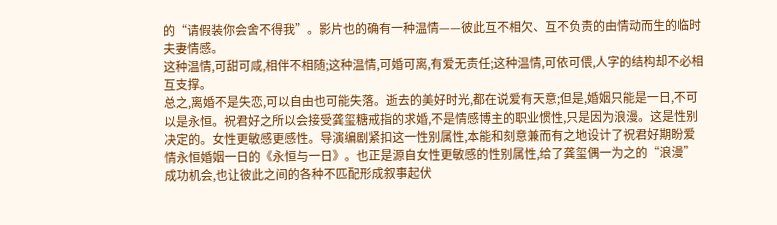的“请假装你会舍不得我”。影片也的确有一种温情——彼此互不相欠、互不负责的由情动而生的临时夫妻情感。
这种温情,可甜可咸,相伴不相随;这种温情,可婚可离,有爱无责任;这种温情,可依可偎,人字的结构却不必相互支撑。
总之,离婚不是失恋,可以自由也可能失落。逝去的美好时光,都在说爱有天意;但是,婚姻只能是一日,不可以是永恒。祝君好之所以会接受龚玺糖戒指的求婚,不是情感博主的职业惯性,只是因为浪漫。这是性别决定的。女性更敏感更感性。导演编剧紧扣这一性别属性,本能和刻意兼而有之地设计了祝君好期盼爱情永恒婚姻一日的《永恒与一日》。也正是源自女性更敏感的性别属性,给了龚玺偶一为之的“浪漫”成功机会,也让彼此之间的各种不匹配形成叙事起伏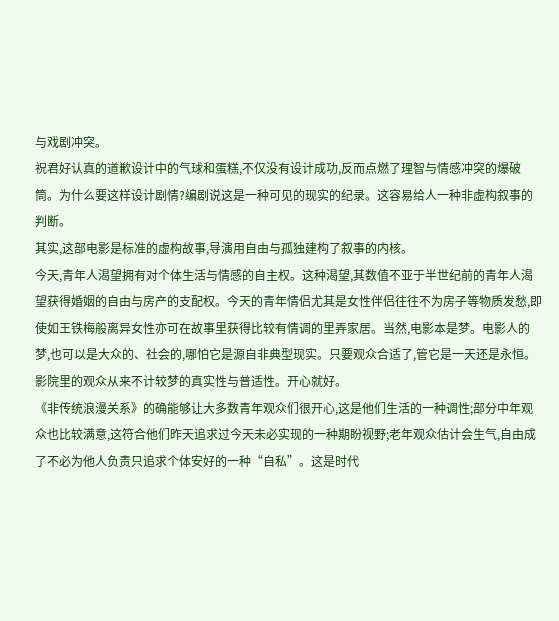与戏剧冲突。
祝君好认真的道歉设计中的气球和蛋糕,不仅没有设计成功,反而点燃了理智与情感冲突的爆破筒。为什么要这样设计剧情?编剧说这是一种可见的现实的纪录。这容易给人一种非虚构叙事的判断。
其实,这部电影是标准的虚构故事,导演用自由与孤独建构了叙事的内核。
今天,青年人渴望拥有对个体生活与情感的自主权。这种渴望,其数值不亚于半世纪前的青年人渴望获得婚姻的自由与房产的支配权。今天的青年情侣尤其是女性伴侣往往不为房子等物质发愁,即使如王铁梅般离异女性亦可在故事里获得比较有情调的里弄家居。当然,电影本是梦。电影人的梦,也可以是大众的、社会的,哪怕它是源自非典型现实。只要观众合适了,管它是一天还是永恒。影院里的观众从来不计较梦的真实性与普适性。开心就好。
《非传统浪漫关系》的确能够让大多数青年观众们很开心,这是他们生活的一种调性;部分中年观众也比较满意,这符合他们昨天追求过今天未必实现的一种期盼视野;老年观众估计会生气,自由成了不必为他人负责只追求个体安好的一种“自私”。这是时代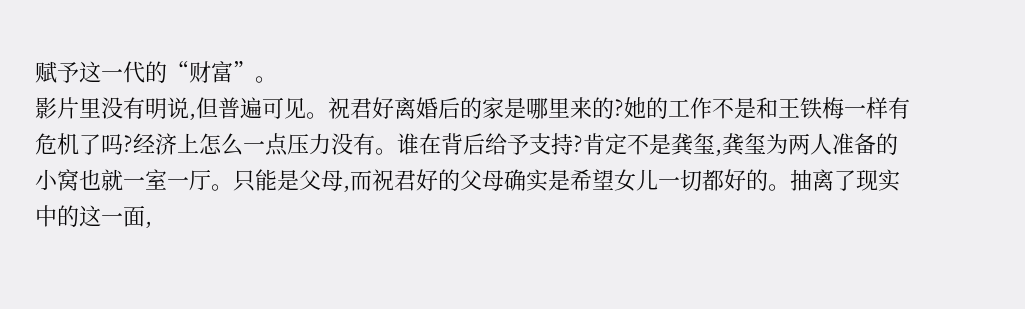赋予这一代的“财富”。
影片里没有明说,但普遍可见。祝君好离婚后的家是哪里来的?她的工作不是和王铁梅一样有危机了吗?经济上怎么一点压力没有。谁在背后给予支持?肯定不是龚玺,龚玺为两人准备的小窝也就一室一厅。只能是父母,而祝君好的父母确实是希望女儿一切都好的。抽离了现实中的这一面,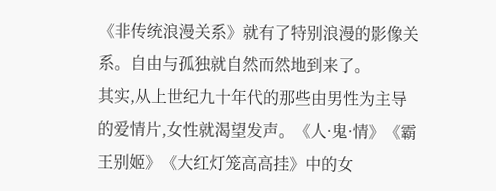《非传统浪漫关系》就有了特别浪漫的影像关系。自由与孤独就自然而然地到来了。
其实,从上世纪九十年代的那些由男性为主导的爱情片,女性就渴望发声。《人·鬼·情》《霸王别姬》《大红灯笼高高挂》中的女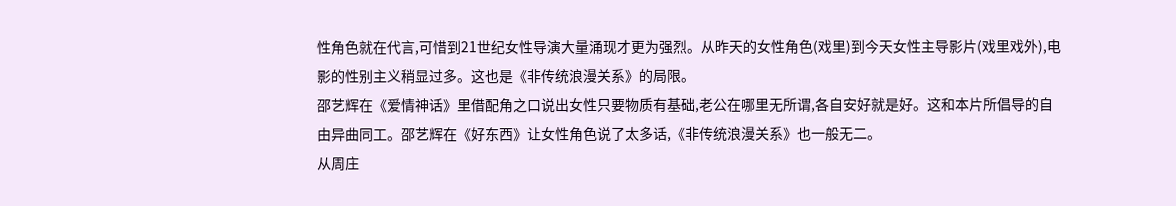性角色就在代言,可惜到21世纪女性导演大量涌现才更为强烈。从昨天的女性角色(戏里)到今天女性主导影片(戏里戏外),电影的性别主义稍显过多。这也是《非传统浪漫关系》的局限。
邵艺辉在《爱情神话》里借配角之口说出女性只要物质有基础,老公在哪里无所谓,各自安好就是好。这和本片所倡导的自由异曲同工。邵艺辉在《好东西》让女性角色说了太多话,《非传统浪漫关系》也一般无二。
从周庄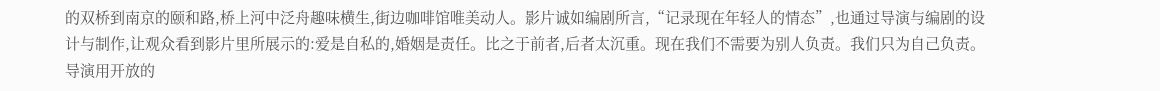的双桥到南京的颐和路,桥上河中泛舟趣味横生,街边咖啡馆唯美动人。影片诚如编剧所言,“记录现在年轻人的情态”,也通过导演与编剧的设计与制作,让观众看到影片里所展示的:爱是自私的,婚姻是责任。比之于前者,后者太沉重。现在我们不需要为别人负责。我们只为自己负责。
导演用开放的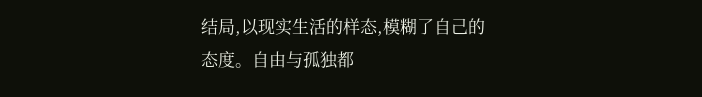结局,以现实生活的样态,模糊了自己的态度。自由与孤独都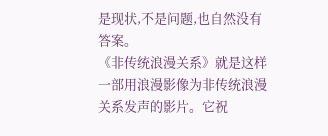是现状,不是问题,也自然没有答案。
《非传统浪漫关系》就是这样一部用浪漫影像为非传统浪漫关系发声的影片。它祝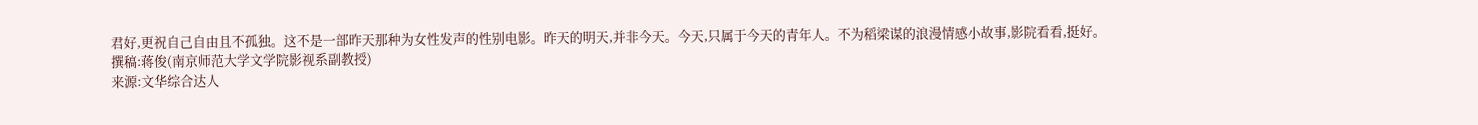君好,更祝自己自由且不孤独。这不是一部昨天那种为女性发声的性别电影。昨天的明天,并非今天。今天,只属于今天的青年人。不为稻梁谋的浪漫情感小故事,影院看看,挺好。
撰稿:蒋俊(南京师范大学文学院影视系副教授)
来源:文华综合达人